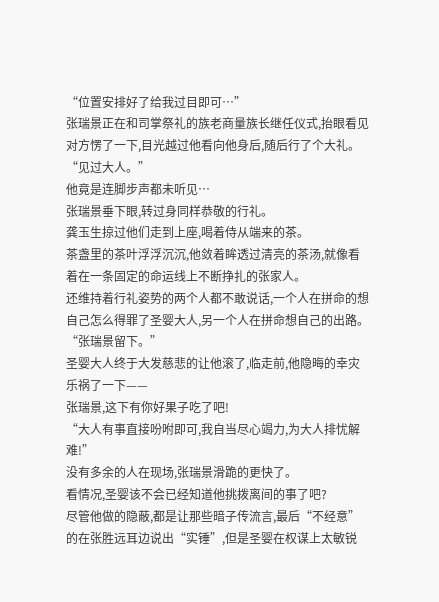“位置安排好了给我过目即可…”
张瑞景正在和司掌祭礼的族老商量族长继任仪式,抬眼看见对方愣了一下,目光越过他看向他身后,随后行了个大礼。
“见过大人。”
他竟是连脚步声都未听见…
张瑞景垂下眼,转过身同样恭敬的行礼。
龚玉生掠过他们走到上座,喝着侍从端来的茶。
茶盏里的茶叶浮浮沉沉,他敛着眸透过清亮的茶汤,就像看着在一条固定的命运线上不断挣扎的张家人。
还维持着行礼姿势的两个人都不敢说话,一个人在拼命的想自己怎么得罪了圣婴大人,另一个人在拼命想自己的出路。
“张瑞景留下。”
圣婴大人终于大发慈悲的让他滚了,临走前,他隐晦的幸灾乐祸了一下——
张瑞景,这下有你好果子吃了吧!
“大人有事直接吩咐即可,我自当尽心竭力,为大人排忧解难!”
没有多余的人在现场,张瑞景滑跪的更快了。
看情况,圣婴该不会已经知道他挑拨离间的事了吧?
尽管他做的隐蔽,都是让那些暗子传流言,最后“不经意”的在张胜远耳边说出“实锤”,但是圣婴在权谋上太敏锐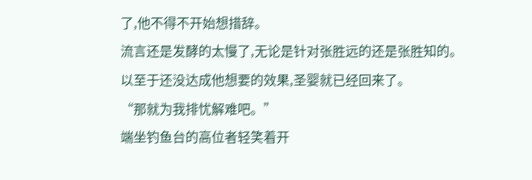了,他不得不开始想措辞。
流言还是发酵的太慢了,无论是针对张胜远的还是张胜知的。
以至于还没达成他想要的效果,圣婴就已经回来了。
“那就为我排忧解难吧。”
端坐钓鱼台的高位者轻笑着开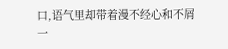口,语气里却带着漫不经心和不屑一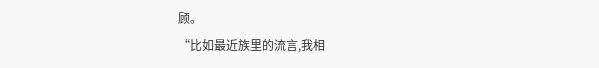顾。
“比如最近族里的流言,我相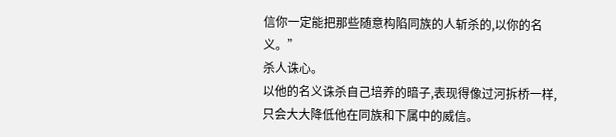信你一定能把那些随意构陷同族的人斩杀的,以你的名义。”
杀人诛心。
以他的名义诛杀自己培养的暗子,表现得像过河拆桥一样,只会大大降低他在同族和下属中的威信。